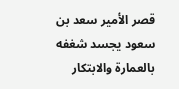قصر الأمير سعد بن سعود يجسد شغفه بالعمارة والابتكار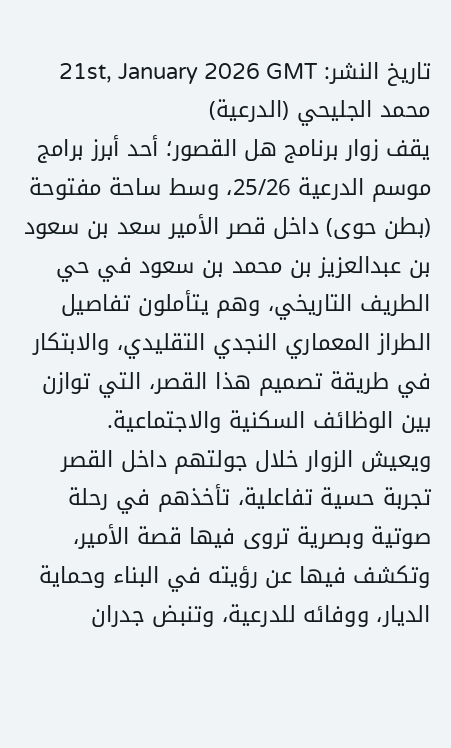تاريخ النشر: 21st, January 2026 GMT
محمد الجليحي (الدرعية)
يقف زوار برنامج هل القصور؛ أحد أبرز برامج موسم الدرعية 25/26، وسط ساحة مفتوحة (بطن حوى) داخل قصر الأمير سعد بن سعود بن عبدالعزيز بن محمد بن سعود في حي الطريف التاريخي، وهم يتأملون تفاصيل الطراز المعماري النجدي التقليدي، والابتكار في طريقة تصميم هذا القصر، التي توازن بين الوظائف السكنية والاجتماعية.
ويعيش الزوار خلال جولتهم داخل القصر تجربة حسية تفاعلية، تأخذهم في رحلة صوتية وبصرية تروى فيها قصة الأمير، وتكشف فيها عن رؤيته في البناء وحماية الديار، ووفائه للدرعية، وتنبض جدران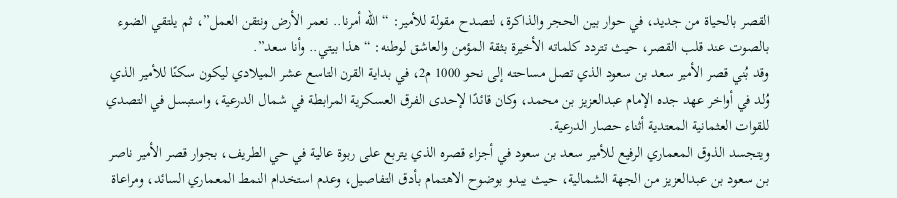القصر بالحياة من جديد، في حوار بين الحجر والذاكرة، لتصدح مقولة للأمير: “الله أمرنا.. نعمر الأرض ونتقن العمل”، ثم يلتقي الضوء بالصوت عند قلب القصر، حيث تتردد كلماته الأخيرة بثقة المؤمن والعاشق لوطنه: “هذا بيتي.. وأنا سعد”.
وقد بُني قصر الأمير سعد بن سعود الذي تصل مساحته إلى نحو 1000 م2، في بداية القرن التاسع عشر الميلادي ليكون سكنًا للأمير الذي وُلد في أواخر عهد جده الإمام عبدالعزيز بن محمد، وكان قائدًا لإحدى الفرق العسكرية المرابطة في شمال الدرعية، واستبسل في التصدي للقوات العثمانية المعتدية أثناء حصار الدرعية.
ويتجسد الذوق المعماري الرفيع للأمير سعد بن سعود في أجزاء قصره الذي يتربع على ربوة عالية في حي الطريف، بجوار قصر الأمير ناصر بن سعود بن عبدالعزيز من الجهة الشمالية، حيث يبدو بوضوح الاهتمام بأدق التفاصيل، وعدم استخدام النمط المعماري السائد، ومراعاة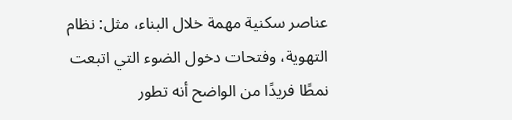عناصر سكنية مهمة خلال البناء، مثل: نظام التهوية، وفتحات دخول الضوء التي اتبعت نمطًا فريدًا من الواضح أنه تطور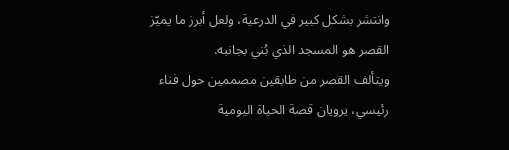وانتشر بشكل كبير في الدرعية، ولعل أبرز ما يميّز القصر هو المسجد الذي بُني بجانبه.
ويتألف القصر من طابقين مصممين حول فناء رئيسي، يرويان قصة الحياة اليومية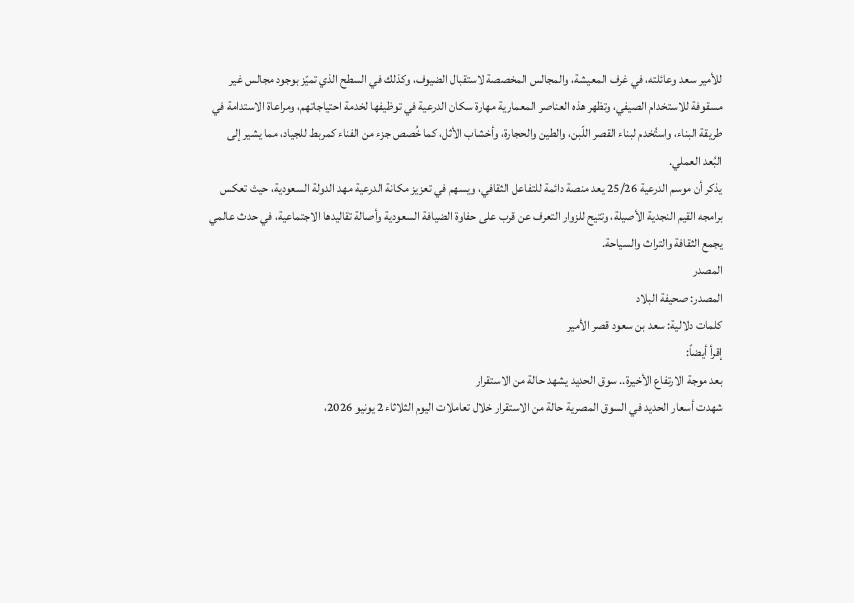للأمير سعد وعائلته، في غرف المعيشة، والمجالس المخصصة لاستقبال الضيوف، وكذلك في السطح الذي تميّز بوجود مجالس غير مسقوفة للاستخدام الصيفي، وتظهر هذه العناصر المعمارية مهارة سكان الدرعية في توظيفها لخدمة احتياجاتهم، ومراعاة الاستدامة في طريقة البناء، واستُخدم لبناء القصر اللّبن، والطين والحجارة، وأخشاب الأثل، كما خُصص جزء من الفناء كمربط للجياد، مما يشير إلى البُعد العملي.
يذكر أن موسم الدرعية 25/26 يعد منصة دائمة للتفاعل الثقافي، ويسهم في تعزيز مكانة الدرعية مهد الدولة السعودية، حيث تعكس برامجه القيم النجدية الأصيلة، وتتيح للزوار التعرف عن قرب على حفاوة الضيافة السعودية وأصالة تقاليدها الاجتماعية، في حدث عالمي يجمع الثقافة والتراث والسياحة.
المصدر
المصدر: صحيفة البلاد
كلمات دلالية: سعد بن سعود قصر الأمیر
إقرأ أيضاً:
بعد موجة الارتفاع الأخيرة.. سوق الحديد يشهد حالة من الاستقرار
شهدت أسعار الحديد في السوق المصرية حالة من الاستقرار خلال تعاملات اليوم الثلاثاء 2 يونيو 2026،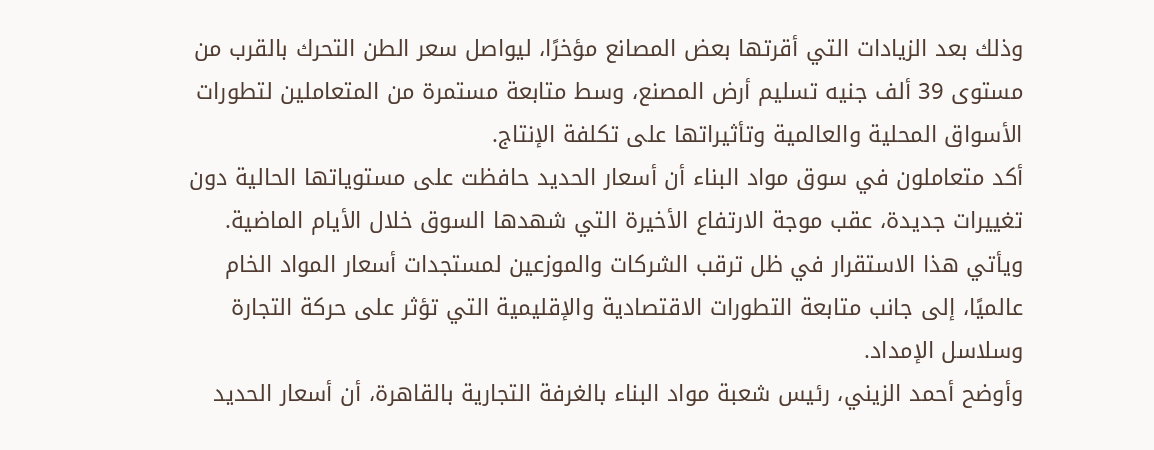وذلك بعد الزيادات التي أقرتها بعض المصانع مؤخرًا، ليواصل سعر الطن التحرك بالقرب من مستوى 39 ألف جنيه تسليم أرض المصنع، وسط متابعة مستمرة من المتعاملين لتطورات الأسواق المحلية والعالمية وتأثيراتها على تكلفة الإنتاج.
أكد متعاملون في سوق مواد البناء أن أسعار الحديد حافظت على مستوياتها الحالية دون تغييرات جديدة، عقب موجة الارتفاع الأخيرة التي شهدها السوق خلال الأيام الماضية.
ويأتي هذا الاستقرار في ظل ترقب الشركات والموزعين لمستجدات أسعار المواد الخام عالميًا، إلى جانب متابعة التطورات الاقتصادية والإقليمية التي تؤثر على حركة التجارة وسلاسل الإمداد.
وأوضح أحمد الزيني، رئيس شعبة مواد البناء بالغرفة التجارية بالقاهرة، أن أسعار الحديد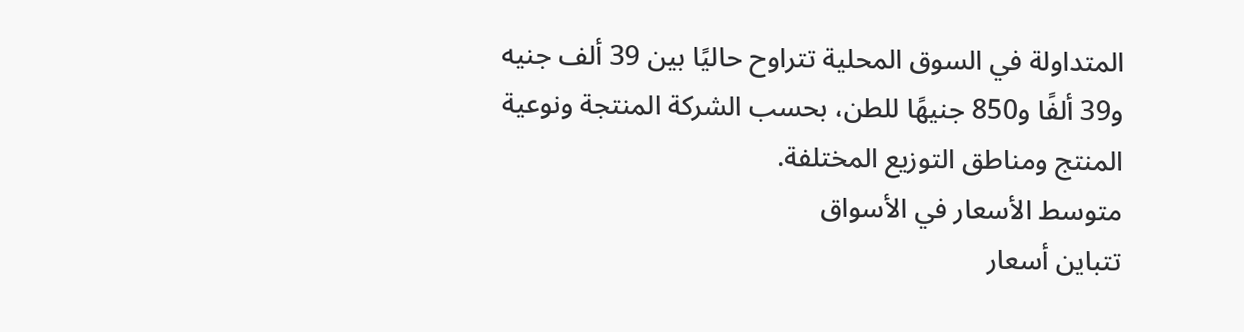المتداولة في السوق المحلية تتراوح حاليًا بين 39 ألف جنيه و39 ألفًا و850 جنيهًا للطن، بحسب الشركة المنتجة ونوعية المنتج ومناطق التوزيع المختلفة.
متوسط الأسعار في الأسواق
تتباين أسعار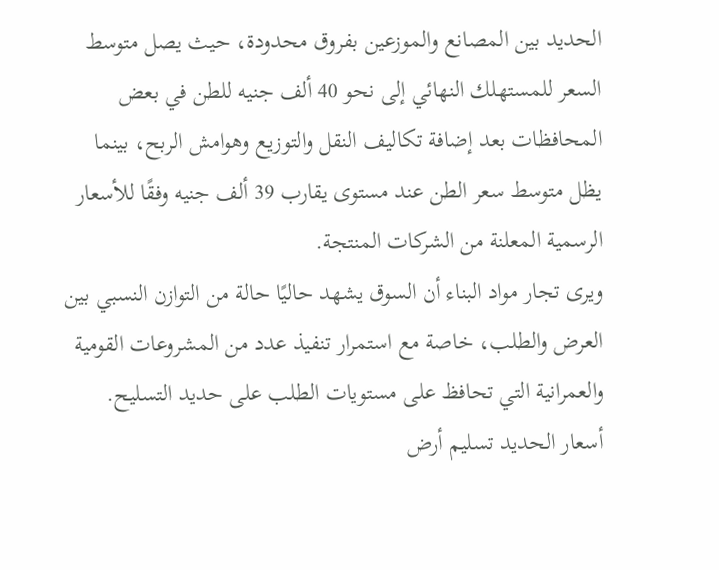الحديد بين المصانع والموزعين بفروق محدودة، حيث يصل متوسط السعر للمستهلك النهائي إلى نحو 40 ألف جنيه للطن في بعض المحافظات بعد إضافة تكاليف النقل والتوزيع وهوامش الربح، بينما يظل متوسط سعر الطن عند مستوى يقارب 39 ألف جنيه وفقًا للأسعار الرسمية المعلنة من الشركات المنتجة.
ويرى تجار مواد البناء أن السوق يشهد حاليًا حالة من التوازن النسبي بين العرض والطلب، خاصة مع استمرار تنفيذ عدد من المشروعات القومية والعمرانية التي تحافظ على مستويات الطلب على حديد التسليح.
أسعار الحديد تسليم أرض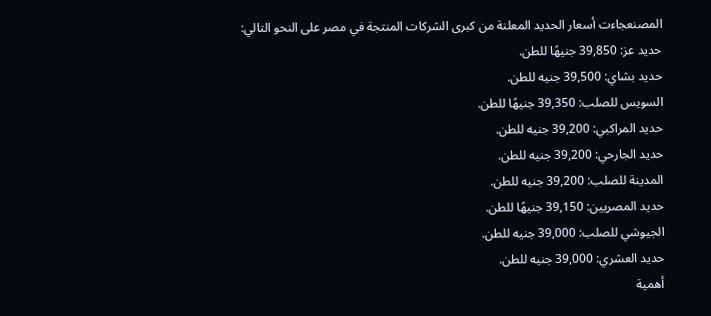المصنعجاءت أسعار الحديد المعلنة من كبرى الشركات المنتجة في مصر على النحو التالي:
حديد عز: 39,850 جنيهًا للطن.
حديد بشاي: 39,500 جنيه للطن.
السويس للصلب: 39,350 جنيهًا للطن.
حديد المراكبي: 39,200 جنيه للطن.
حديد الجارحي: 39,200 جنيه للطن.
المدينة للصلب: 39,200 جنيه للطن.
حديد المصريين: 39,150 جنيهًا للطن.
الجيوشي للصلب: 39,000 جنيه للطن.
حديد العشري: 39,000 جنيه للطن.
أهمية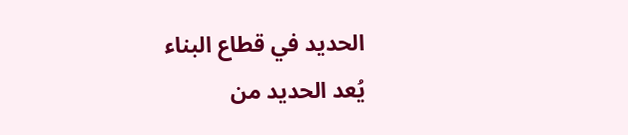الحديد في قطاع البناء
يُعد الحديد من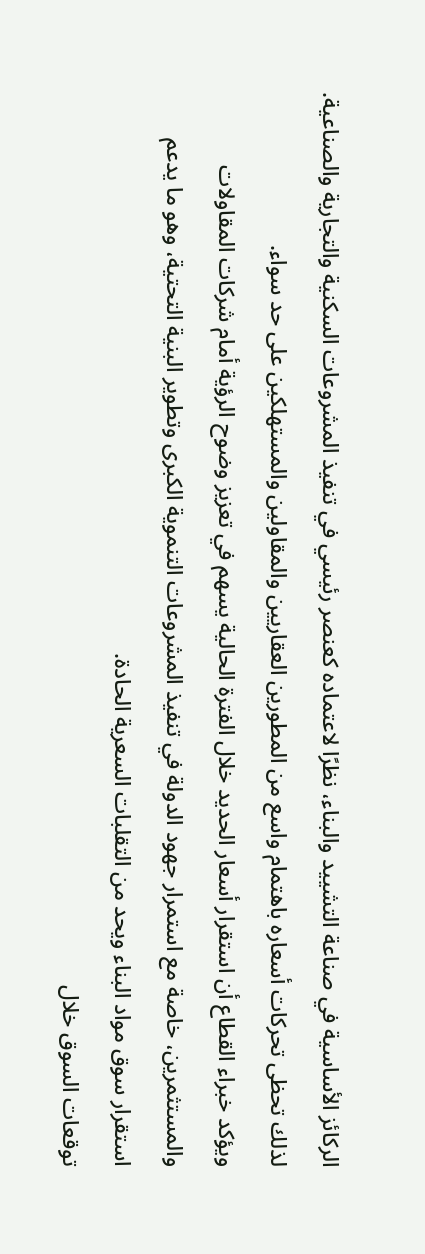الركائز الأساسية في صناعة التشييد والبناء، نظرًا لاعتماده كعنصر رئيسي في تنفيذ المشروعات السكنية والتجارية والصناعية. لذلك تحظى تحركات أسعاره باهتمام واسع من المطورين العقاريين والمقاولين والمستهلكين على حد سواء.
ويؤكد خبراء القطاع أن استقرار أسعار الحديد خلال الفترة الحالية يسهم في تعزيز وضوح الرؤية أمام شركات المقاولات والمستثمرين، خاصة مع استمرار جهود الدولة في تنفيذ المشروعات التنموية الكبرى وتطوير البنية التحتية، وهو ما يدعم استقرار سوق مواد البناء ويحد من التقلبات السعرية الحادة.
توقعات السوق خلال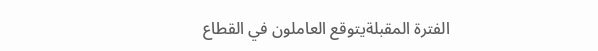الفترة المقبلةيتوقع العاملون في القطاع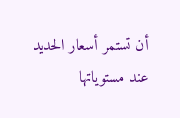أن تستمر أسعار الحديد عند مستوياتها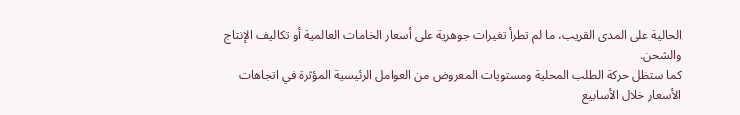الحالية على المدى القريب، ما لم تطرأ تغيرات جوهرية على أسعار الخامات العالمية أو تكاليف الإنتاج والشحن.
كما ستظل حركة الطلب المحلية ومستويات المعروض من العوامل الرئيسية المؤثرة في اتجاهات الأسعار خلال الأسابيع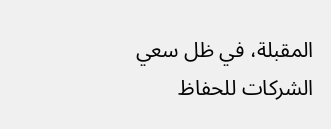المقبلة، في ظل سعي الشركات للحفاظ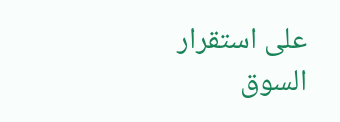على استقرار السوق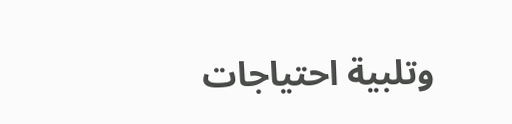وتلبية احتياجات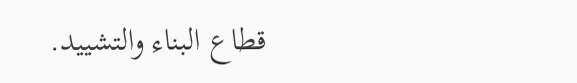قطاع البناء والتشييد.